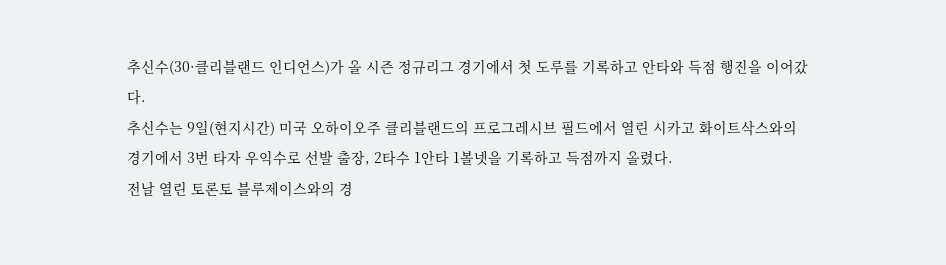추신수(30·클리블랜드 인디언스)가 올 시즌 정규리그 경기에서 첫 도루를 기록하고 안타와 득점 행진을 이어갔다.
추신수는 9일(현지시간) 미국 오하이오주 클리블랜드의 프로그레시브 필드에서 열린 시카고 화이트삭스와의 경기에서 3번 타자 우익수로 선발 출장, 2타수 1안타 1볼넷을 기록하고 득점까지 올렸다.
전날 열린 토론토 블루제이스와의 경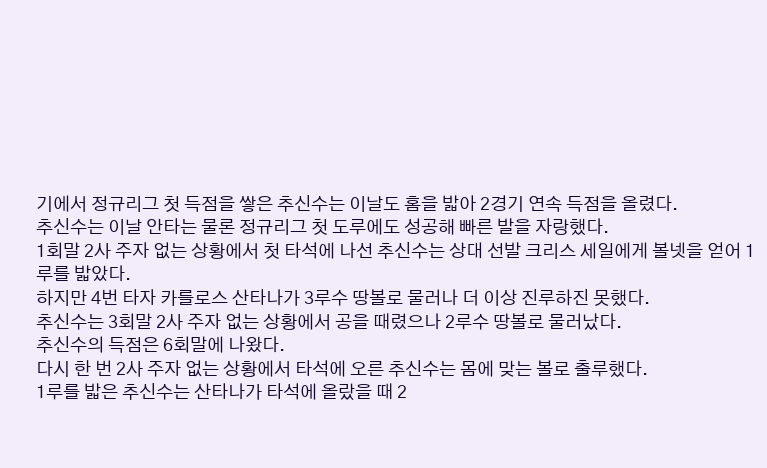기에서 정규리그 첫 득점을 쌓은 추신수는 이날도 홈을 밟아 2경기 연속 득점을 올렸다.
추신수는 이날 안타는 물론 정규리그 첫 도루에도 성공해 빠른 발을 자랑했다.
1회말 2사 주자 없는 상황에서 첫 타석에 나선 추신수는 상대 선발 크리스 세일에게 볼넷을 얻어 1루를 밟았다.
하지만 4번 타자 카를로스 산타나가 3루수 땅볼로 물러나 더 이상 진루하진 못했다.
추신수는 3회말 2사 주자 없는 상황에서 공을 때렸으나 2루수 땅볼로 물러났다.
추신수의 득점은 6회말에 나왔다.
다시 한 번 2사 주자 없는 상황에서 타석에 오른 추신수는 몸에 맞는 볼로 출루했다.
1루를 밟은 추신수는 산타나가 타석에 올랐을 때 2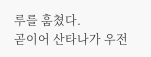루를 훔쳤다.
곧이어 산타나가 우전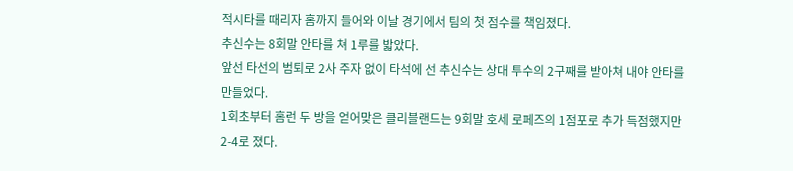적시타를 때리자 홈까지 들어와 이날 경기에서 팀의 첫 점수를 책임졌다.
추신수는 8회말 안타를 쳐 1루를 밟았다.
앞선 타선의 범퇴로 2사 주자 없이 타석에 선 추신수는 상대 투수의 2구째를 받아쳐 내야 안타를 만들었다.
1회초부터 홈런 두 방을 얻어맞은 클리블랜드는 9회말 호세 로페즈의 1점포로 추가 득점했지만 2-4로 졌다.